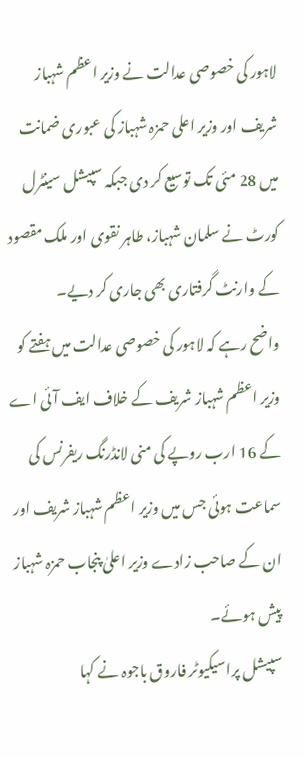لاہور کی خصوصی عدالت نے وزیر اعظم شہباز شریف اور وزیر اعلی حمزہ شہباز کی عبوری ضمانت میں 28 مئی تک توسیع کر دی جبکہ سپیشل سینٹرل کورٹ نے سلمان شہباز، طاہر نقوی اور ملک مقصود کے وارنٹ گرفتاری بھی جاری کر دیے۔
واضح رہے کہ لاہور کی خصوصی عدالت میں ہفتے کو وزیر اعظم شہباز شریف کے خلاف ایف آئی اے کے 16 ارب روپے کی منی لانڈرنگ ریفرنس کی سماعت ہوئی جس میں وزیر اعظم شہباز شریف اور ان کے صاحب زادے وزیر اعلیٰ پنجاب حمزہ شہباز پیش ہوئے۔
سپیشل پراسیکیوٹر فاروق باجوہ نے کہا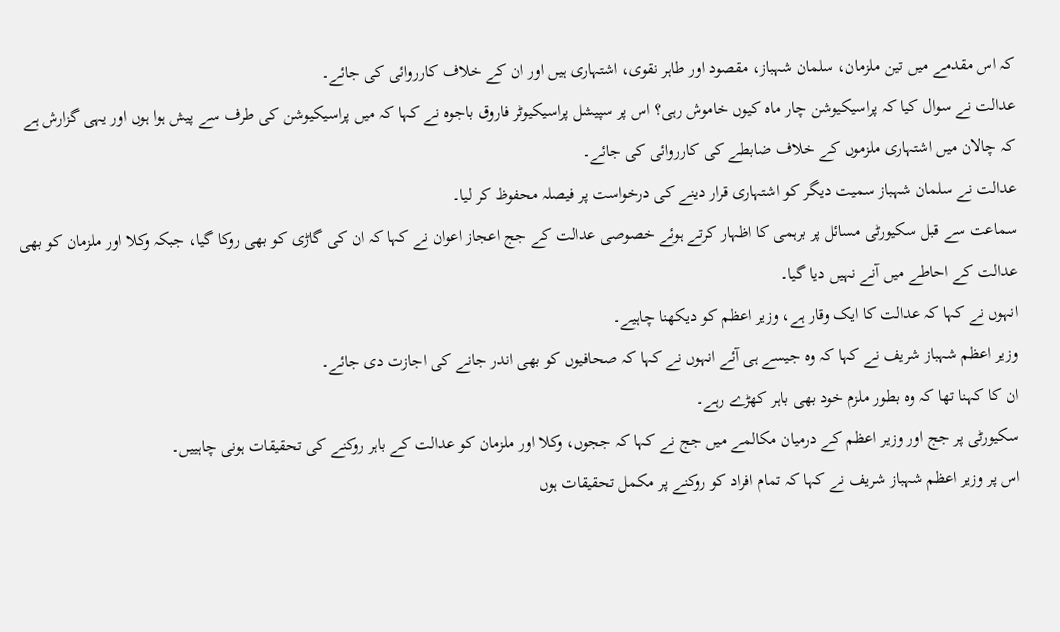کہ اس مقدمے میں تین ملزمان، سلمان شہباز، مقصود اور طاہر نقوی، اشتہاری ہیں اور ان کے خلاف کارروائی کی جائے۔
عدالت نے سوال کیا کہ پراسیکیوشن چار ماہ کیوں خاموش رہی؟ اس پر سپیشل پراسیکیوٹر فاروق باجوہ نے کہا کہ میں پراسیکیوشن کی طرف سے پیش ہوا ہوں اور یہی گزارش ہے کہ چالان میں اشتہاری ملزموں کے خلاف ضابطے کی کارروائی کی جائے۔
عدالت نے سلمان شہباز سمیت دیگر کو اشتہاری قرار دینے کی درخواست پر فیصلہ محفوظ کر لیا۔
سماعت سے قبل سکیورٹی مسائل پر برہمی کا اظہار کرتے ہوئے خصوصی عدالت کے جج اعجاز اعوان نے کہا کہ ان کی گاڑی کو بھی روکا گیا، جبکہ وکلا اور ملزمان کو بھی عدالت کے احاطے میں آنے نہیں دیا گیا۔
انہوں نے کہا کہ عدالت کا ایک وقار ہے، وزیر اعظم کو دیکھنا چاہیے۔
وزیر اعظم شہباز شریف نے کہا کہ وہ جیسے ہی آئے انہوں نے کہا کہ صحافیوں کو بھی اندر جانے کی اجازت دی جائے۔
ان کا کہنا تھا کہ وہ بطور ملزم خود بھی باہر کھڑے رہے۔
سکیورٹی پر جج اور وزیر اعظم کے درمیان مکالمے میں جج نے کہا کہ ججوں، وکلا اور ملزمان کو عدالت کے باہر روکنے کی تحقیقات ہونی چاہییں۔
اس پر وزیر اعظم شہباز شریف نے کہا کہ تمام افراد کو روکنے پر مکمل تحقیقات ہوں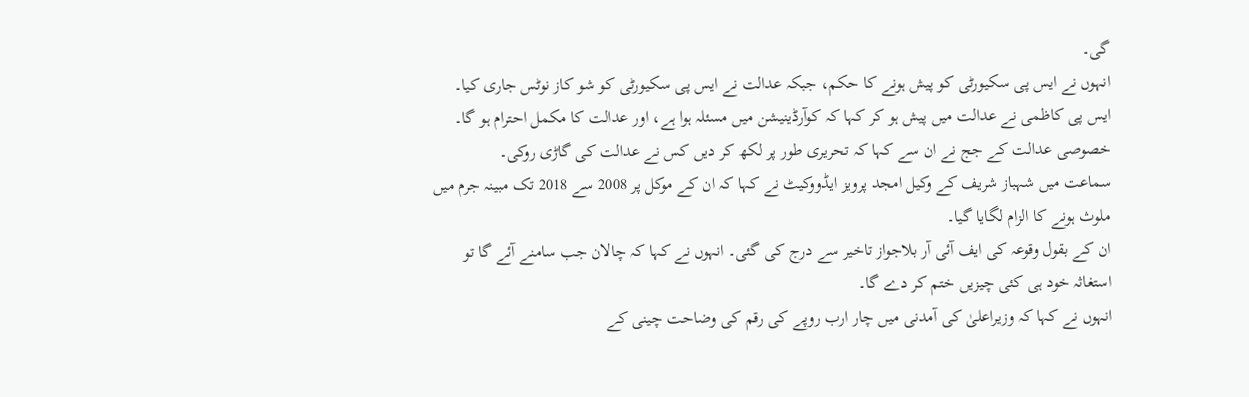گی۔
انہوں نے ایس پی سکیورٹی کو پیش ہونے کا حکم، جبکہ عدالت نے ایس پی سکیورٹی کو شو کاز نوٹس جاری کیا۔
ایس پی کاظمی نے عدالت میں پیش ہو کر کہا کہ کوآرڈینیشن میں مسئلہ ہوا ہے، اور عدالت کا مکمل احترام ہو گا۔
خصوصی عدالت کے جج نے ان سے کہا کہ تحریری طور پر لکھ کر دیں کس نے عدالت کی گاڑی روکی۔
سماعت میں شہباز شریف کے وکیل امجد پرویز ایڈووکیٹ نے کہا کہ ان کے موکل پر 2008 سے 2018 تک مبینہ جرم میں ملوث ہونے کا الزام لگایا گیا۔
ان کے بقول وقوعہ کی ایف آئی آر بلاجواز تاخیر سے درج کی گئی۔ انہوں نے کہا کہ چالان جب سامنے آئے گا تو استغاثہ خود ہی کئی چیزیں ختم کر دے گا۔
انہوں نے کہا کہ وزیراعلیٰ کی آمدنی میں چار ارب روپے کی رقم کی وضاحت چینی کے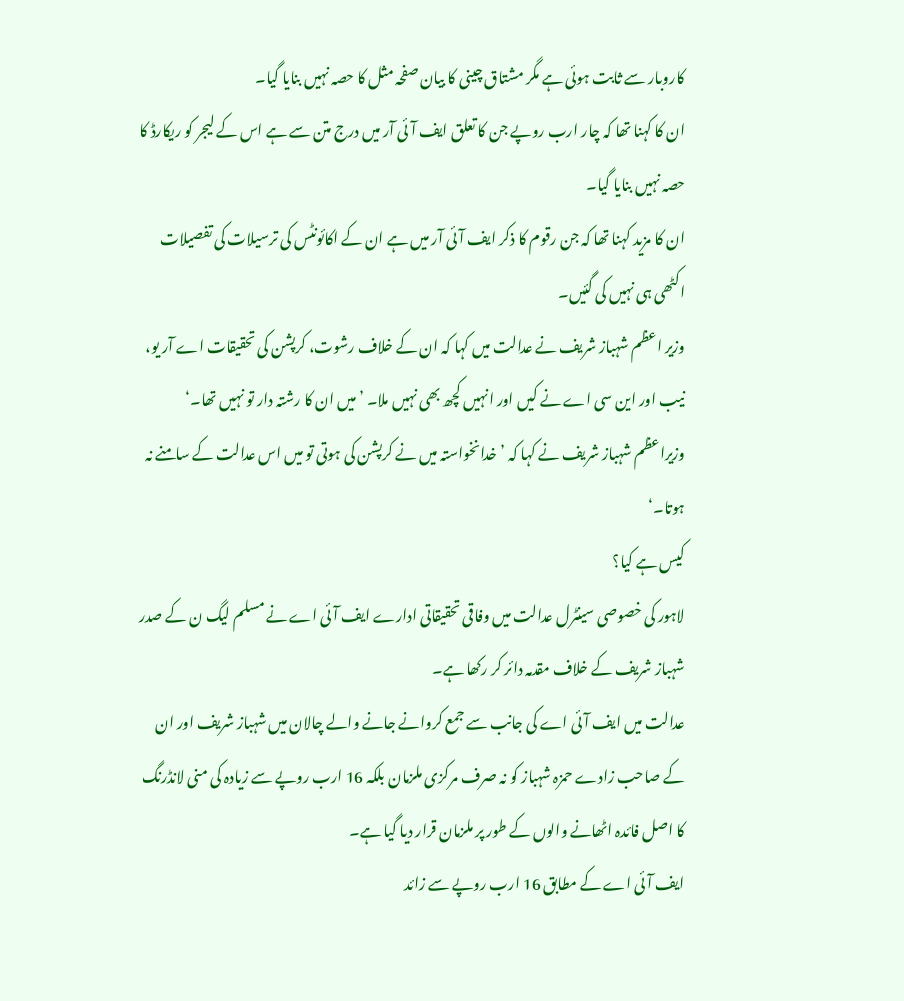کاروبار سے ثابت ہوئی ہے مگر مشتاق چینی کا بیان صفحہ مثل کا حصہ نہیں بنایا گیا۔
ان کا کہنا تھا کہ چار ارب روپے جن کا تعلق ایف آئی آر میں درج متن سے ہے اس کے لیجر کو ریکارڈ کا حصہ نہیں بنایا گیا۔
ان کا مزید کہنا تھا کہ جن رقوم کا ذکر ایف آئی آر میں ہے ان کے اکائونٹس کی ترسیلات کی تفصیلات اکٹھی ہی نہیں کی گئیں۔
وزیر اعظم شہباز شریف نے عدالت میں کہا کہ ان کے خلاف رشوت، کرپشن کی تحقیقات اے آر یو، نیب اور این سی اے نے کیں اور انہیں کچھ بھی نہیں ملا۔ ’میں ان کا رشتہ دار تو نہیں تھا۔‘
وزیراعظم شہباز شریف نے کہا کہ ’خدانخواستہ میں نے کرپشن کی ہوتی تو میں اس عدالت کے سامنے نہ ہوتا۔‘
کیس ہے کیا؟
لاہور کی خصوصی سینٹرل عدالت میں وفاقی تحقیقاتی ادارے ایف آئی اے نے مسلم لیگ ن کے صدر شہباز شریف کے خلاف مقدمہ دائر کر رکھا ہے۔
عدالت میں ایف آئی اے کی جانب سے جمع کروانے جانے والے چالان میں شہباز شریف اور ان کے صاحب زادے حمزہ شہباز کو نہ صرف مرکزی ملزمان بلکہ 16 ارب روپے سے زیادہ کی منی لانڈرنگ کا اصل فائدہ اٹھانے والوں کے طور پر ملزمان قرار دیا گیا ہے۔
ایف آئی اے کے مطابق 16 ارب روپے سے زائد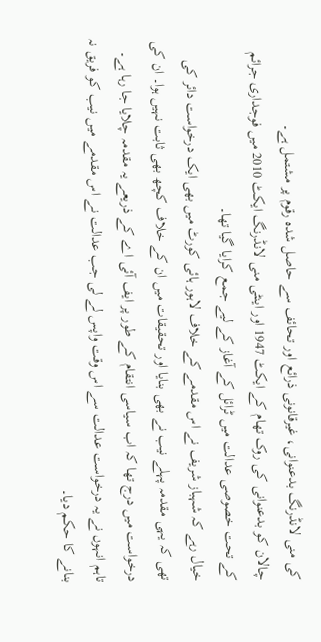کی منی لانڈرنگ بدعنوانی، غیرقانونی ذرائع اور تحائف سے حاصل شدہ رقوم پر مشتمل ہے۔
چالان کو بدعنوانی کی روک تھام کے ایکٹ 1947 اور اینٹی منی لانڈرنگ ایکٹ 2010 میں فوجداری جرائم کے تحت خصوصی عدالت میں ٹرائل کے آغاز کے لیے جمع کرایا گیا تھا۔
خیال رہے کہ شہباز شریف نے اس مقدمے کے خلاف لاہور ہائی کورٹ میں بھی ایک درخواست دائر کی تھی کہ یہی مقدمہ پہلے نیب نے بھی بنایا اور تحقیقات میں ان کے خلاف کچھ بھی ثابت نہیں ہوا۔ ان کی درخواست میں درج تھا کہ اب سیاسی انتقام کے طور پر ایف آئی اے کے ذریعے یہ مقدمہ چلایا جا رہا ہے۔
تاہم انہوں نے یہ درخواست عدالت سے اس وقت واپس لے لی جب عدالت نے اس مقدمے میں نیب کو فریق نہ بنانے کا حکم دیا۔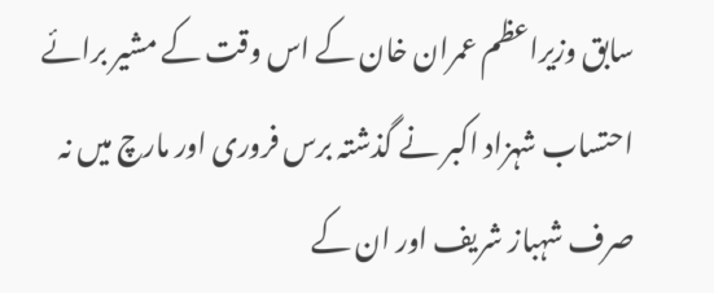سابق وزیراعظم عمران خان کے اس وقت کے مشیر برائے احتساب شہزاد اکبر نے گذشتہ برس فروری اور مارچ میں نہ صرف شہباز شریف اور ان کے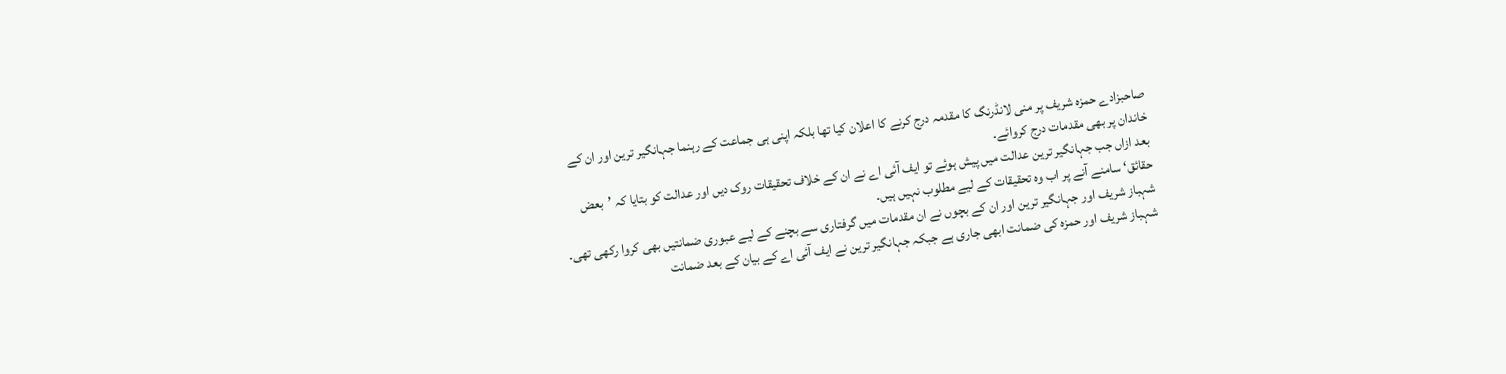صاحبزادے حمزہ شریف پر منی لانڈرنگ کا مقدمہ درج کرنے کا اعلان کیا تھا بلکہ اپنی ہی جماعت کے رہنما جہانگیر ترین اور ان کے خاندان پر بھی مقدمات درج کروائے۔
بعد ازاں جب جہانگیر ترین عدالت میں پیش ہوئے تو ایف آئی اے نے ان کے خلاف تحقیقات روک دیں اور عدالت کو بتایا کہ ’بعض حقائق‘ سامنے آنے پر اب وہ تحقیقات کے لیے مطلوب نہیں ہیں۔
شہباز شریف اور جہانگیر ترین اور ان کے بچوں نے ان مقدمات میں گرفتاری سے بچنے کے لیے عبوری ضمانتیں بھی کروا رکھی تھی۔
شہباز شریف اور حمزہ کی ضمانت ابھی جاری ہے جبکہ جہانگیر ترین نے ایف آئی اے کے بیان کے بعد ضمانت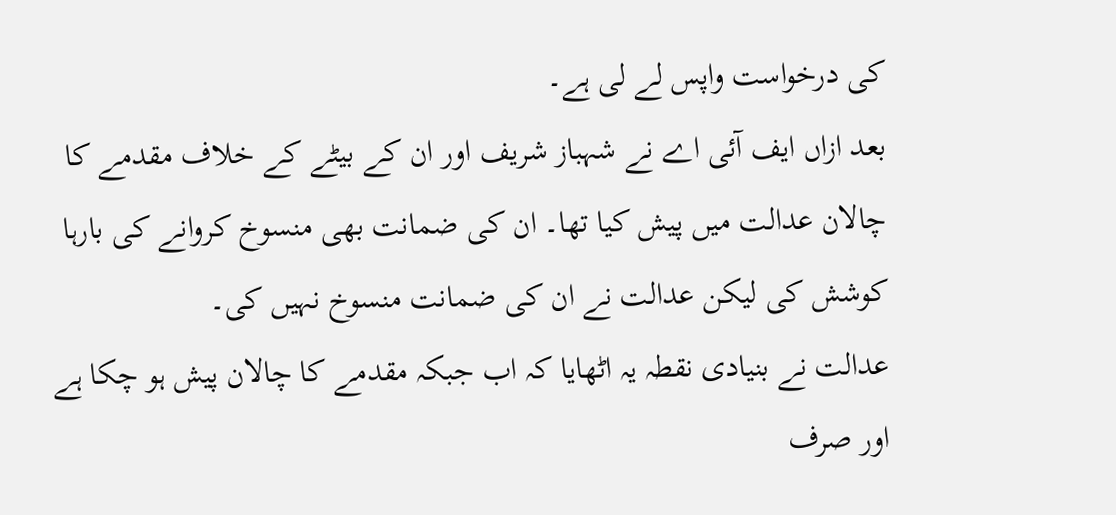کی درخواست واپس لے لی ہے۔
بعد ازاں ایف آئی اے نے شہباز شریف اور ان کے بیٹے کے خلاف مقدمے کا چالان عدالت میں پیش کیا تھا۔ ان کی ضمانت بھی منسوخ کروانے کی بارہا کوشش کی لیکن عدالت نے ان کی ضمانت منسوخ نہیں کی۔
عدالت نے بنیادی نقطہ یہ اٹھایا کہ اب جبکہ مقدمے کا چالان پیش ہو چکا ہے اور صرف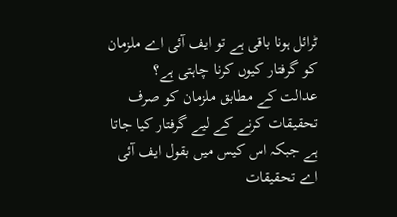ٹرائل ہونا باقی ہے تو ایف آئی اے ملزمان کو گرفتار کیوں کرنا چاہتی ہے؟
عدالت کے مطابق ملزمان کو صرف تحقیقات کرنے کے لیے گرفتار کیا جاتا ہے جبکہ اس کیس میں بقول ایف آئی اے تحقیقات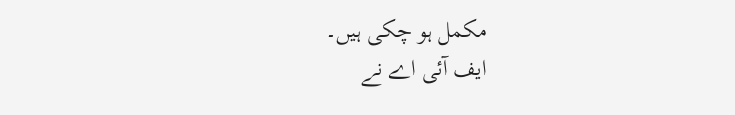مکمل ہو چکی ہیں۔
ایف آئی اے نے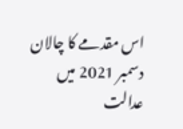اس مقدمے کا چالان دسمبر 2021 میں عدالت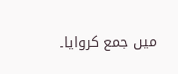میں جمع کروایا۔